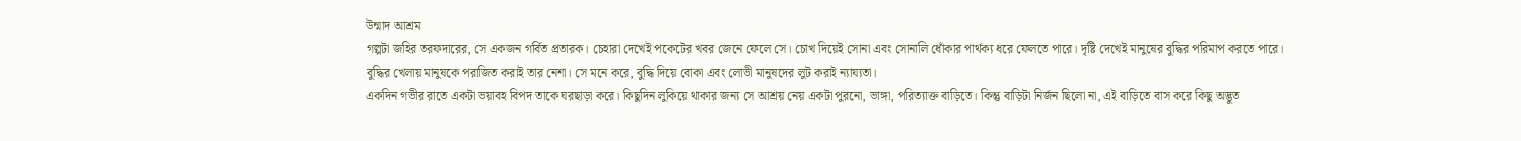উন্মাদ আশ্রম
গল্পটা জহির তরফদারের, সে একজন গর্বিত প্রতারক। চেহারা দেখেই পকেটের খবর জেনে ফেলে সে। চোখ দিয়েই সোনা এবং সোনালি ধোঁকার পার্থক্য ধরে ফেলতে পারে। দৃষ্টি দেখেই মানুষের বুদ্ধির পরিমাপ করতে পারে। বুদ্ধির খেলায় মানুষকে পরাজিত করাই তার নেশা। সে মনে করে, বুদ্ধি দিয়ে বোকা এবং লোভী মানুষদের লুট করাই ন্যায্যতা।
একদিন গভীর রাতে একটা ভয়াবহ বিপদ তাকে ঘরছাড়া করে। কিছুদিন লুকিয়ে থাকার জন্য সে আশ্রয় নেয় একটা পুরনো, ভাঙ্গা, পরিত্যাক্ত বাড়িতে। কিন্তু বাড়িটা নির্জন ছিলো না, এই বাড়িতে বাস করে কিছু অদ্ভুত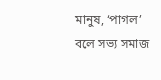মানুষ, ‘পাগল’ বলে সভ্য সমাজ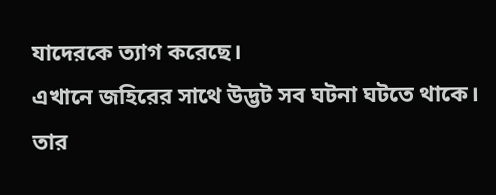যাদেরকে ত্যাগ করেছে।
এখানে জহিরের সাথে উদ্ভট সব ঘটনা ঘটতে থাকে। তার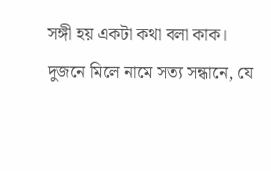সঙ্গী হয় একটা কথা বলা কাক। দুজনে মিলে নামে সত্য সন্ধানে, যে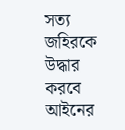সত্য জহিরকে উদ্ধার করবে আইনের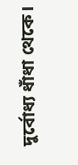দুর্বোধ্য ধাঁধা থেকে।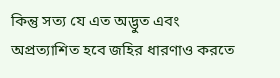কিন্তু সত্য যে এত অদ্ভুত এবং অপ্রত্যাশিত হবে জহির ধারণাও করতে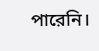পারেনি।